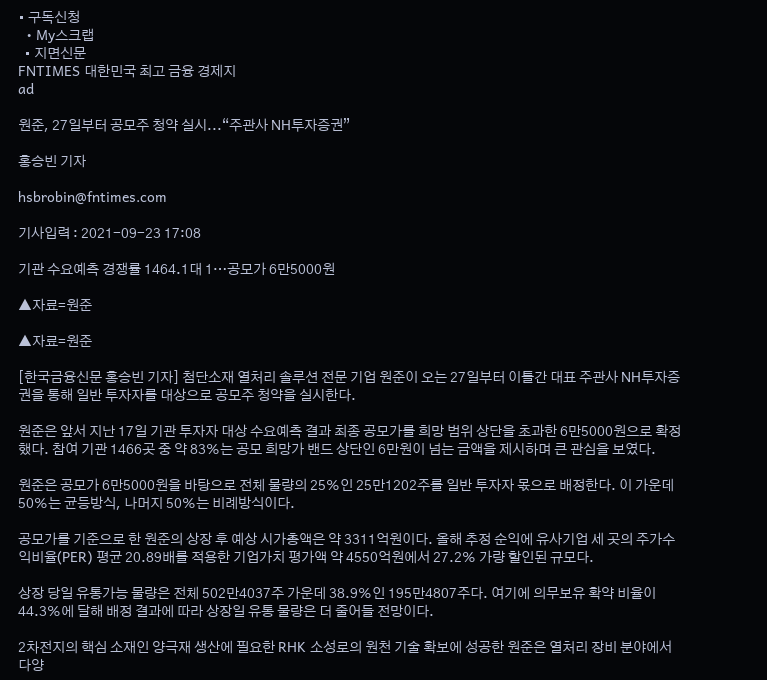• 구독신청
  • My스크랩
  • 지면신문
FNTIMES 대한민국 최고 금융 경제지
ad

원준, 27일부터 공모주 청약 실시...“주관사 NH투자증권”

홍승빈 기자

hsbrobin@fntimes.com

기사입력 : 2021-09-23 17:08

기관 수요예측 경쟁률 1464.1대 1…공모가 6만5000원

▲자료=원준

▲자료=원준

[한국금융신문 홍승빈 기자] 첨단소재 열처리 솔루션 전문 기업 원준이 오는 27일부터 이틀간 대표 주관사 NH투자증권을 통해 일반 투자자를 대상으로 공모주 청약을 실시한다.

원준은 앞서 지난 17일 기관 투자자 대상 수요예측 결과 최종 공모가를 희망 범위 상단을 초과한 6만5000원으로 확정했다. 참여 기관 1466곳 중 약 83%는 공모 희망가 밴드 상단인 6만원이 넘는 금액을 제시하며 큰 관심을 보였다.

원준은 공모가 6만5000원을 바탕으로 전체 물량의 25%인 25만1202주를 일반 투자자 몫으로 배정한다. 이 가운데 50%는 균등방식, 나머지 50%는 비례방식이다.

공모가를 기준으로 한 원준의 상장 후 예상 시가총액은 약 3311억원이다. 올해 추정 순익에 유사기업 세 곳의 주가수익비율(PER) 평균 20.89배를 적용한 기업가치 평가액 약 4550억원에서 27.2% 가량 할인된 규모다.

상장 당일 유통가능 물량은 전체 502만4037주 가운데 38.9%인 195만4807주다. 여기에 의무보유 확약 비율이 44.3%에 달해 배정 결과에 따라 상장일 유통 물량은 더 줄어들 전망이다.

2차전지의 핵심 소재인 양극재 생산에 필요한 RHK 소성로의 원천 기술 확보에 성공한 원준은 열처리 장비 분야에서 다양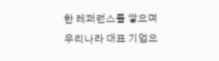한 레퍼런스를 쌓으며 우리나라 대표 기업으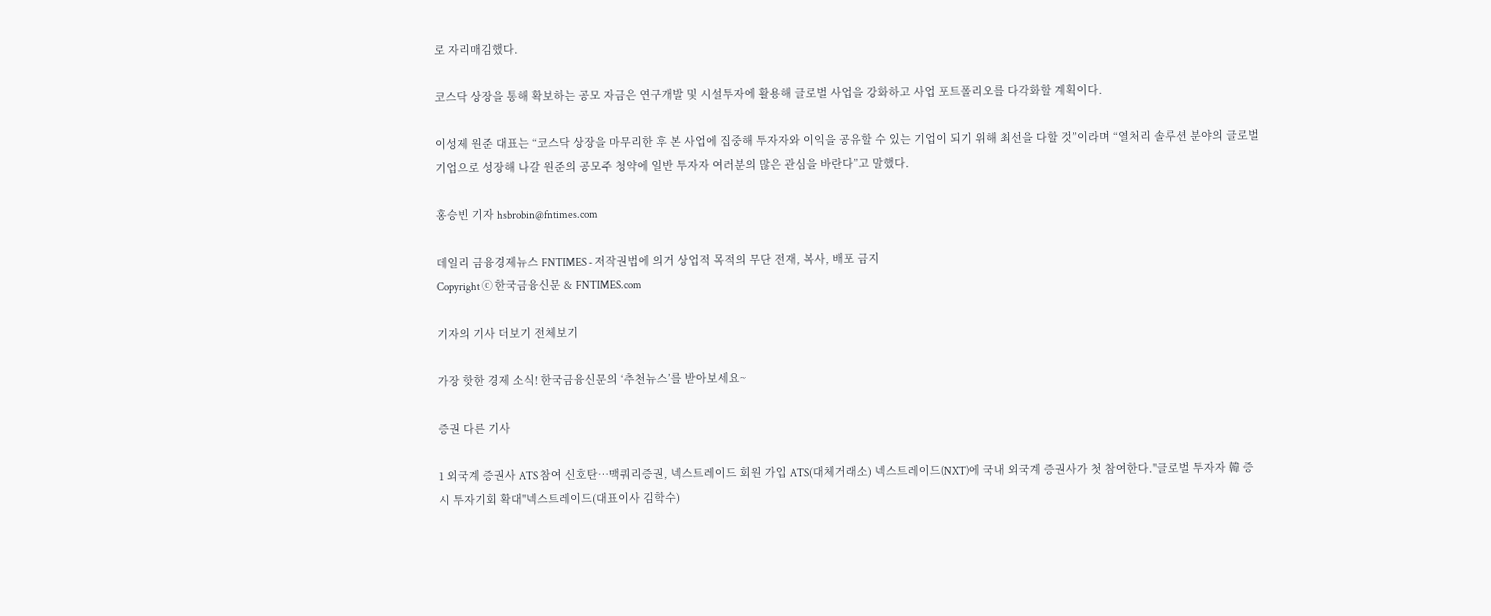로 자리매김했다.

코스닥 상장을 통해 확보하는 공모 자금은 연구개발 및 시설투자에 활용해 글로벌 사업을 강화하고 사업 포트폴리오를 다각화할 계획이다.

이성제 원준 대표는 “코스닥 상장을 마무리한 후 본 사업에 집중해 투자자와 이익을 공유할 수 있는 기업이 되기 위해 최선을 다할 것”이라며 “열처리 솔루션 분야의 글로벌 기업으로 성장해 나갈 원준의 공모주 청약에 일반 투자자 여러분의 많은 관심을 바란다”고 말했다.

홍승빈 기자 hsbrobin@fntimes.com

데일리 금융경제뉴스 FNTIMES - 저작권법에 의거 상업적 목적의 무단 전재, 복사, 배포 금지
Copyright ⓒ 한국금융신문 & FNTIMES.com

기자의 기사 더보기 전체보기

가장 핫한 경제 소식! 한국금융신문의 ‘추천뉴스’를 받아보세요~

증권 다른 기사

1 외국계 증권사 ATS 참여 신호탄…맥쿼리증권, 넥스트레이드 회원 가입 ATS(대체거래소) 넥스트레이드(NXT)에 국내 외국계 증권사가 첫 참여한다."글로벌 투자자 韓 증시 투자기회 확대"넥스트레이드(대표이사 김학수)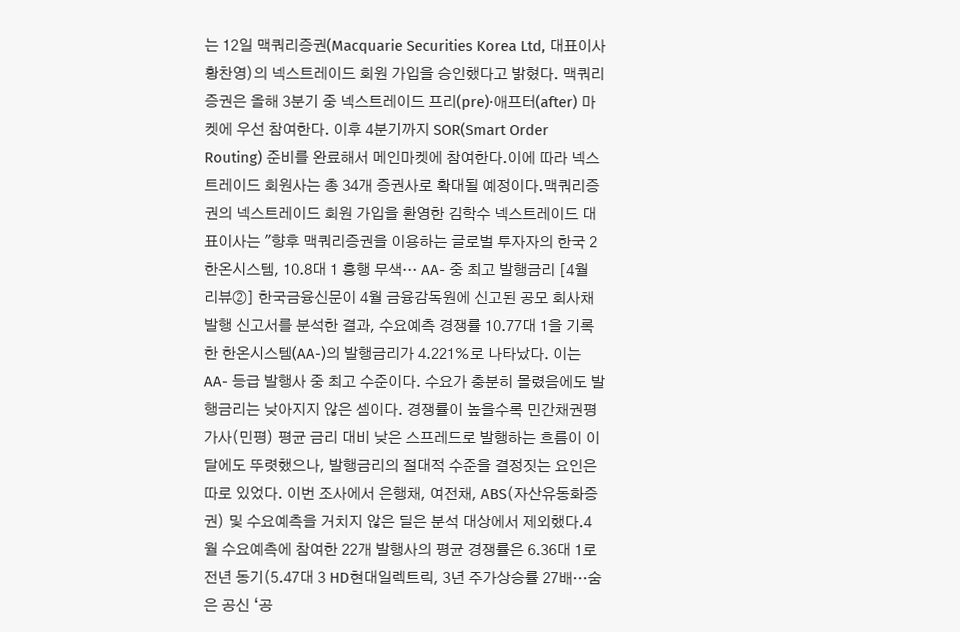는 12일 맥쿼리증권(Macquarie Securities Korea Ltd, 대표이사 황찬영)의 넥스트레이드 회원 가입을 승인했다고 밝혔다. 맥쿼리증권은 올해 3분기 중 넥스트레이드 프리(pre)·애프터(after) 마켓에 우선 참여한다. 이후 4분기까지 SOR(Smart Order Routing) 준비를 완료해서 메인마켓에 참여한다.이에 따라 넥스트레이드 회원사는 총 34개 증권사로 확대될 예정이다.맥쿼리증권의 넥스트레이드 회원 가입을 환영한 김학수 넥스트레이드 대표이사는 "향후 맥쿼리증권을 이용하는 글로벌 투자자의 한국 2 한온시스템, 10.8대 1 흥행 무색… AA- 중 최고 발행금리 [4월 리뷰②] 한국금융신문이 4월 금융감독원에 신고된 공모 회사채 발행 신고서를 분석한 결과, 수요예측 경쟁률 10.77대 1을 기록한 한온시스템(AA-)의 발행금리가 4.221%로 나타났다. 이는 AA- 등급 발행사 중 최고 수준이다. 수요가 충분히 몰렸음에도 발행금리는 낮아지지 않은 셈이다. 경쟁률이 높을수록 민간채권평가사(민평) 평균 금리 대비 낮은 스프레드로 발행하는 흐름이 이달에도 뚜렷했으나, 발행금리의 절대적 수준을 결정짓는 요인은 따로 있었다. 이번 조사에서 은행채, 여전채, ABS(자산유동화증권) 및 수요예측을 거치지 않은 딜은 분석 대상에서 제외했다.4월 수요예측에 참여한 22개 발행사의 평균 경쟁률은 6.36대 1로 전년 동기(5.47대 3 HD현대일렉트릭, 3년 주가상승률 27배…숨은 공신 ‘공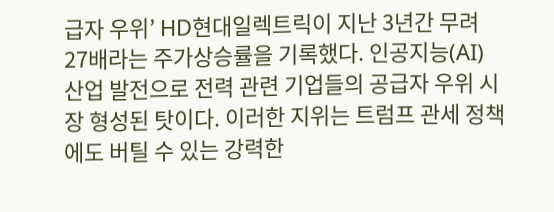급자 우위’ HD현대일렉트릭이 지난 3년간 무려 27배라는 주가상승률을 기록했다. 인공지능(AI) 산업 발전으로 전력 관련 기업들의 공급자 우위 시장 형성된 탓이다. 이러한 지위는 트럼프 관세 정책에도 버틸 수 있는 강력한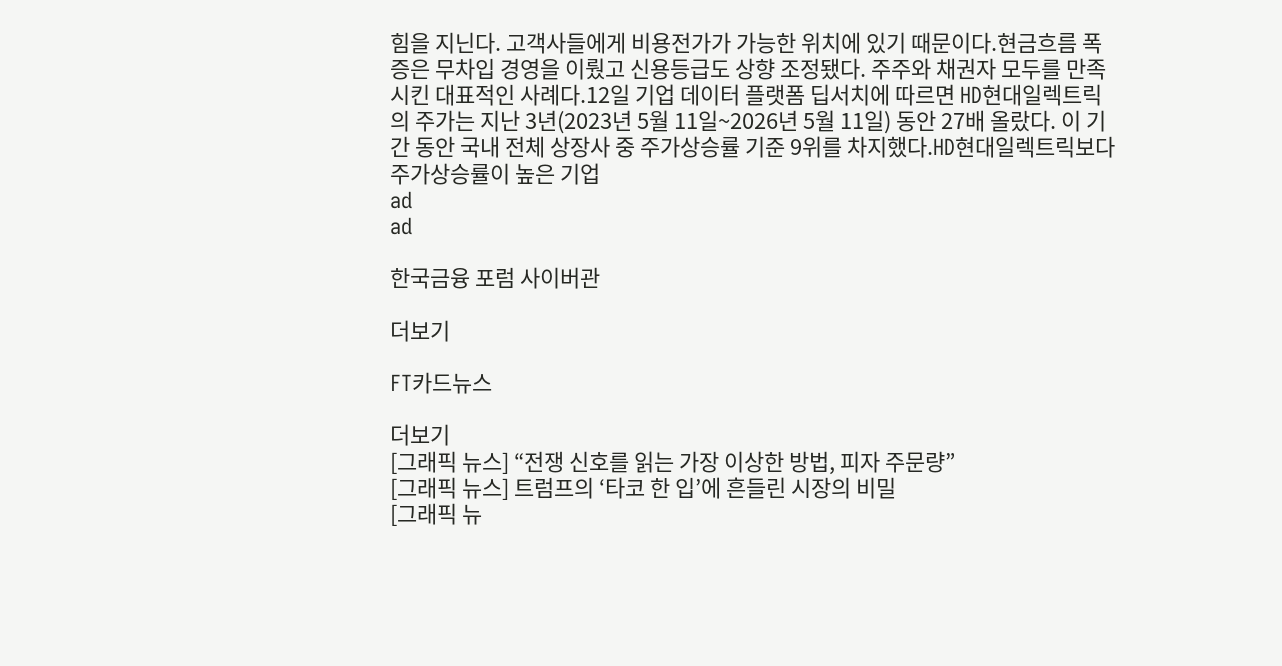힘을 지닌다. 고객사들에게 비용전가가 가능한 위치에 있기 때문이다.현금흐름 폭증은 무차입 경영을 이뤘고 신용등급도 상향 조정됐다. 주주와 채권자 모두를 만족시킨 대표적인 사례다.12일 기업 데이터 플랫폼 딥서치에 따르면 HD현대일렉트릭의 주가는 지난 3년(2023년 5월 11일~2026년 5월 11일) 동안 27배 올랐다. 이 기간 동안 국내 전체 상장사 중 주가상승률 기준 9위를 차지했다.HD현대일렉트릭보다 주가상승률이 높은 기업
ad
ad

한국금융 포럼 사이버관

더보기

FT카드뉴스

더보기
[그래픽 뉴스] “전쟁 신호를 읽는 가장 이상한 방법, 피자 주문량”
[그래픽 뉴스] 트럼프의 ‘타코 한 입’에 흔들린 시장의 비밀
[그래픽 뉴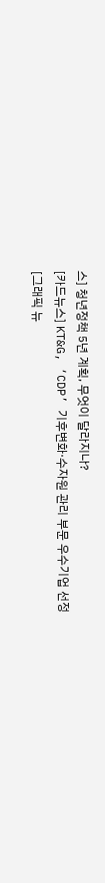스] 청년정책 5년 계획, 무엇이 달라지나?
[카드뉴스] KT&G, ‘CDP’ 기후변화·수자원 관리 부문 우수기업 선정
[그래픽 뉴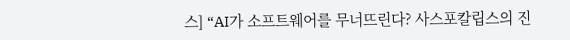스] “AI가 소프트웨어를 무너뜨린다? 사스포칼립스의 진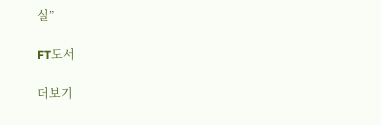실”

FT도서

더보기